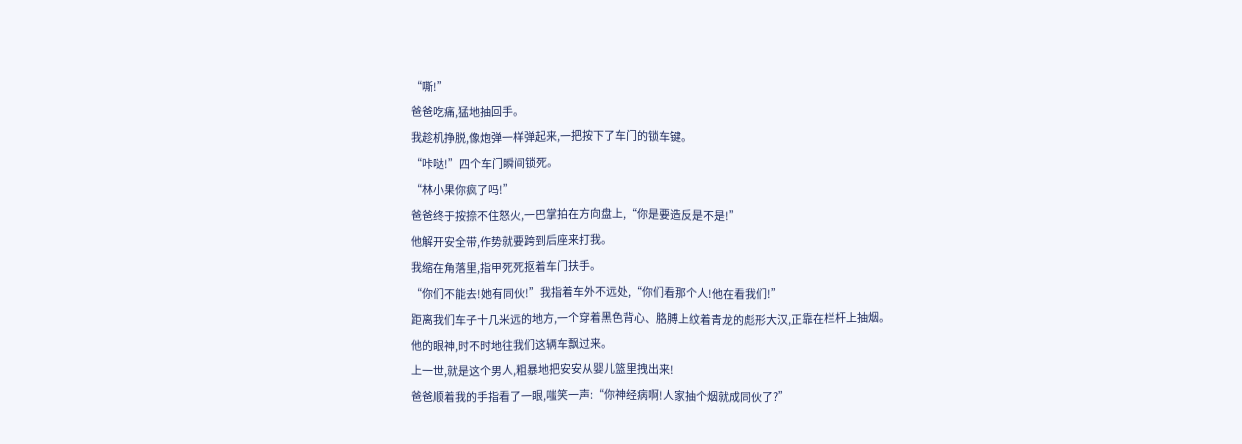“嘶!”
爸爸吃痛,猛地抽回手。
我趁机挣脱,像炮弹一样弹起来,一把按下了车门的锁车键。
“咔哒!”四个车门瞬间锁死。
“林小果你疯了吗!”
爸爸终于按捺不住怒火,一巴掌拍在方向盘上,“你是要造反是不是!”
他解开安全带,作势就要跨到后座来打我。
我缩在角落里,指甲死死抠着车门扶手。
“你们不能去!她有同伙!”我指着车外不远处,“你们看那个人!他在看我们!”
距离我们车子十几米远的地方,一个穿着黑色背心、胳膊上纹着青龙的彪形大汉,正靠在栏杆上抽烟。
他的眼神,时不时地往我们这辆车飘过来。
上一世,就是这个男人,粗暴地把安安从婴儿篮里拽出来!
爸爸顺着我的手指看了一眼,嗤笑一声:“你神经病啊!人家抽个烟就成同伙了?”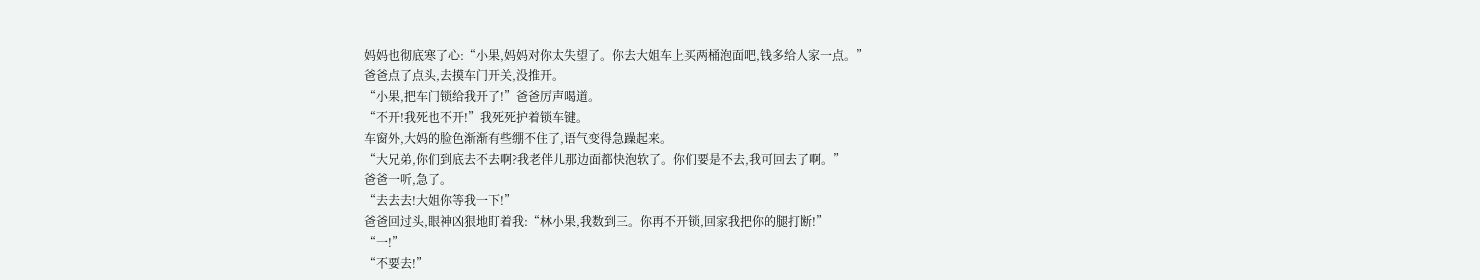妈妈也彻底寒了心:“小果,妈妈对你太失望了。你去大姐车上买两桶泡面吧,钱多给人家一点。”
爸爸点了点头,去摸车门开关,没推开。
“小果,把车门锁给我开了!”爸爸厉声喝道。
“不开!我死也不开!”我死死护着锁车键。
车窗外,大妈的脸色渐渐有些绷不住了,语气变得急躁起来。
“大兄弟,你们到底去不去啊?我老伴儿那边面都快泡软了。你们要是不去,我可回去了啊。”
爸爸一听,急了。
“去去去!大姐你等我一下!”
爸爸回过头,眼神凶狠地盯着我:“林小果,我数到三。你再不开锁,回家我把你的腿打断!”
“一!”
“不要去!”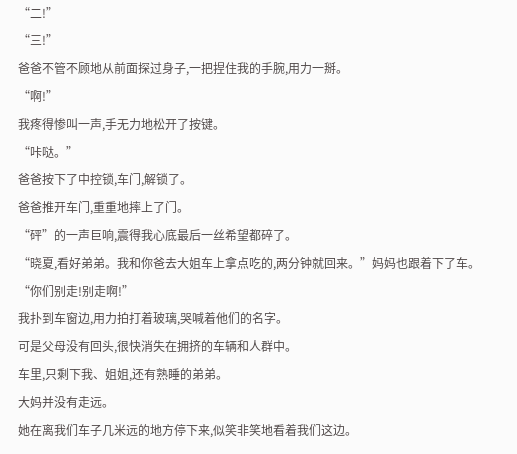“二!”
“三!”
爸爸不管不顾地从前面探过身子,一把捏住我的手腕,用力一掰。
“啊!”
我疼得惨叫一声,手无力地松开了按键。
“咔哒。”
爸爸按下了中控锁,车门,解锁了。
爸爸推开车门,重重地摔上了门。
“砰”的一声巨响,震得我心底最后一丝希望都碎了。
“晓夏,看好弟弟。我和你爸去大姐车上拿点吃的,两分钟就回来。”妈妈也跟着下了车。
“你们别走!别走啊!”
我扑到车窗边,用力拍打着玻璃,哭喊着他们的名字。
可是父母没有回头,很快消失在拥挤的车辆和人群中。
车里,只剩下我、姐姐,还有熟睡的弟弟。
大妈并没有走远。
她在离我们车子几米远的地方停下来,似笑非笑地看着我们这边。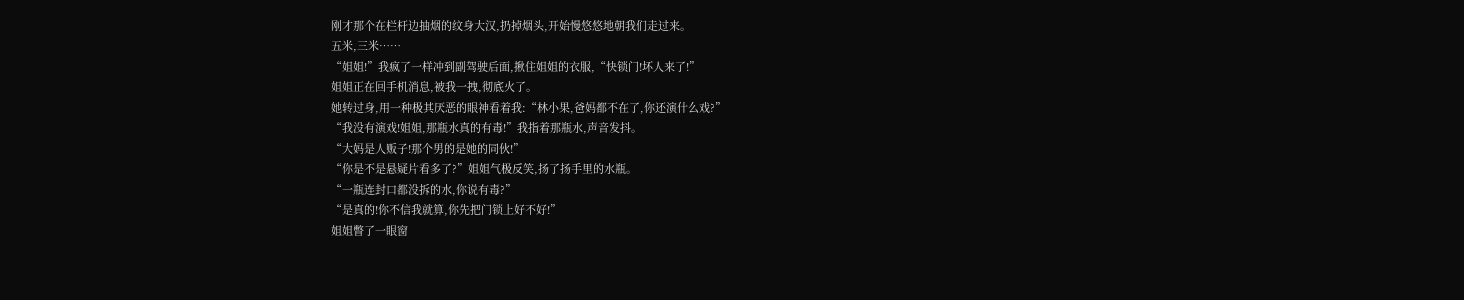刚才那个在栏杆边抽烟的纹身大汉,扔掉烟头,开始慢悠悠地朝我们走过来。
五米,三米……
“姐姐!”我疯了一样冲到副驾驶后面,揪住姐姐的衣服,“快锁门!坏人来了!”
姐姐正在回手机消息,被我一拽,彻底火了。
她转过身,用一种极其厌恶的眼神看着我:“林小果,爸妈都不在了,你还演什么戏?”
“我没有演戏!姐姐,那瓶水真的有毒!”我指着那瓶水,声音发抖。
“大妈是人贩子!那个男的是她的同伙!”
“你是不是悬疑片看多了?”姐姐气极反笑,扬了扬手里的水瓶。
“一瓶连封口都没拆的水,你说有毒?”
“是真的!你不信我就算,你先把门锁上好不好!”
姐姐瞥了一眼窗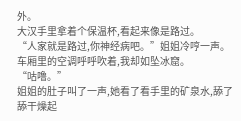外。
大汉手里拿着个保温杯,看起来像是路过。
“人家就是路过,你神经病吧。”姐姐冷哼一声。
车厢里的空调呼呼吹着,我却如坠冰窟。
“咕噜。”
姐姐的肚子叫了一声,她看了看手里的矿泉水,舔了舔干燥起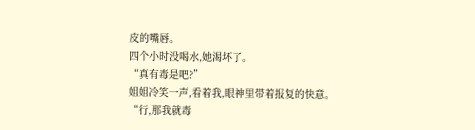皮的嘴唇。
四个小时没喝水,她渴坏了。
“真有毒是吧?”
姐姐冷笑一声,看着我,眼神里带着报复的快意。
“行,那我就毒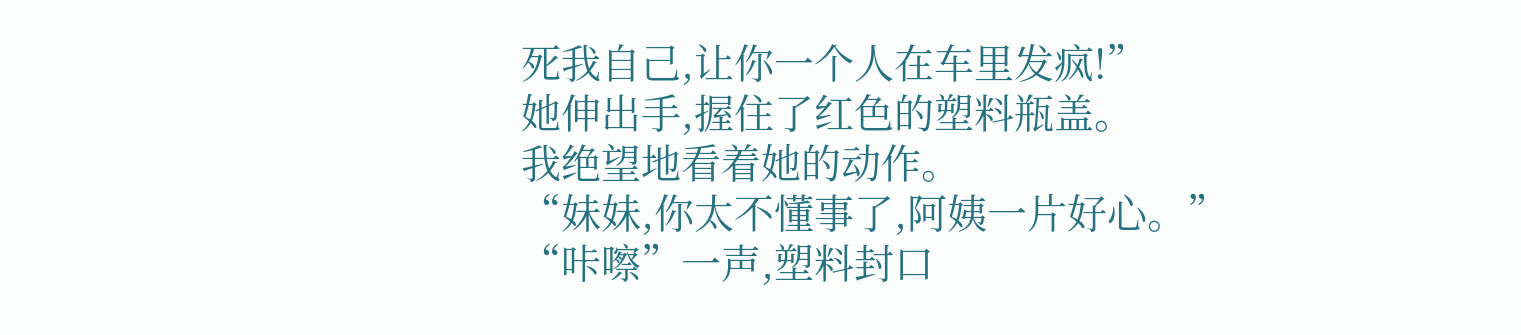死我自己,让你一个人在车里发疯!”
她伸出手,握住了红色的塑料瓶盖。
我绝望地看着她的动作。
“妹妹,你太不懂事了,阿姨一片好心。”
“咔嚓”一声,塑料封口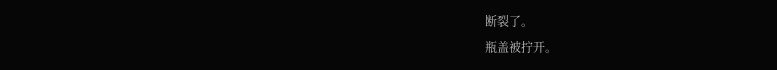断裂了。
瓶盖被拧开。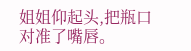姐姐仰起头,把瓶口对准了嘴唇。